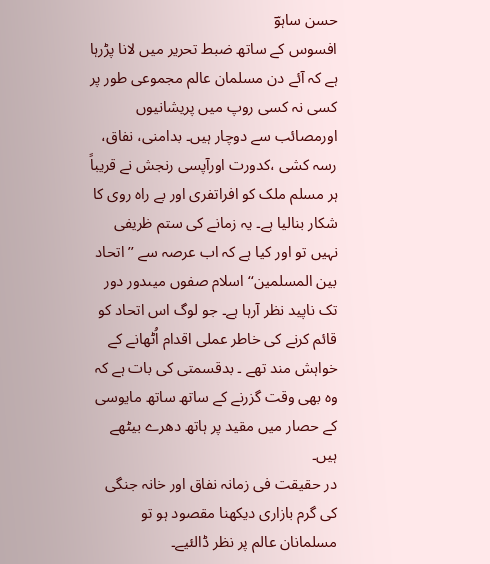حسن ساہوؔ
افسوس کے ساتھ ضبط تحریر میں لانا پڑرہا ہے کہ آئے دن مسلمان عالم مجموعی طور پر کسی نہ کسی روپ میں پریشانیوں اورمصائب سے دوچار ہیں۔ بدامنی، نفاق، رسہ کشی ،کدورت اورآپسی رنجش نے قریباً ہر مسلم ملک کو افراتفری اور بے راہ روی کا شکار بنالیا ہے۔ یہ زمانے کی ستم ظریفی نہیں تو اور کیا ہے کہ اب عرصہ سے ’’اتحاد بین المسلمین‘‘اسلام صفوں میںدور دور تک ناپید نظر آرہا ہے۔ جو لوگ اس اتحاد کو قائم کرنے کی خاطر عملی اقدام اُٹھانے کے خواہش مند تھے ۔ بدقسمتی کی بات ہے کہ وہ بھی وقت گزرنے کے ساتھ ساتھ مایوسی کے حصار میں مقید پر ہاتھ دھرے بیٹھے ہیں۔
در حقیقت فی زمانہ نفاق اور خانہ جنگی کی گرم بازاری دیکھنا مقصود ہو تو مسلمانان عالم پر نظر ڈالئیے۔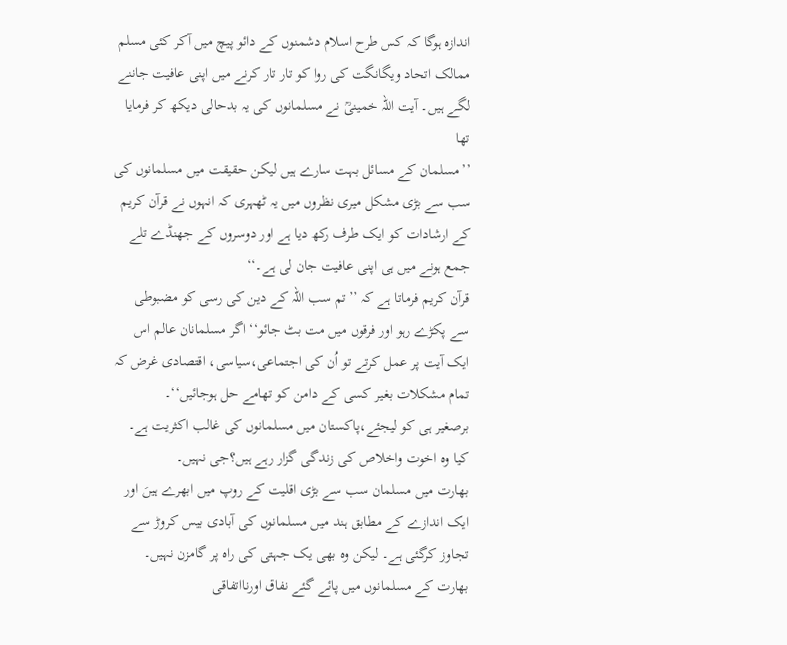اندازہ ہوگا کہ کس طرح اسلام دشمنوں کے دائو پیچ میں آکر کئی مسلم ممالک اتحاد ویگانگت کی روا کو تار تار کرنے میں اپنی عافیت جاننے لگے ہیں۔ آیت اللہ خمینیؒ نے مسلمانوں کی یہ بدحالی دیکھ کر فرمایا تھا
’’مسلمان کے مسائل بہت سارے ہیں لیکن حقیقت میں مسلمانوں کی سب سے بڑی مشکل میری نظروں میں یہ ٹھہری کہ انہوں نے قرآن کریم کے ارشادات کو ایک طرف رکھ دیا ہے اور دوسروں کے جھنڈے تلے جمع ہونے میں ہی اپنی عافیت جان لی ہے۔‘‘
قرآن کریم فرماتا ہے کہ ’’تم سب اللہ کے دین کی رسی کو مضبوطی سے پکڑے رہو اور فرقوں میں مت بٹ جائو‘‘ اگر مسلمانان عالم اس ایک آیت پر عمل کرتے تو اُن کی اجتماعی،سیاسی، اقتصادی غرض کہ تمام مشکلات بغیر کسی کے دامن کو تھامے حل ہوجائیں‘‘۔
برصغیر ہی کو لیجئے،پاکستان میں مسلمانوں کی غالب اکثریت ہے۔ کیا وہ اخوت واخلاص کی زندگی گزار رہے ہیں؟جی نہیں۔
بھارت میں مسلمان سب سے بڑی اقلیت کے روپ میں ابھرے ہیںَ اور ایک اندازے کے مطابق ہند میں مسلمانوں کی آبادی بیس کروڑ سے تجاوز کرگئی ہے۔ لیکن وہ بھی یک جہتی کی راہ پر گامزن نہیں۔
بھارت کے مسلمانوں میں پائے گئے نفاق اورنااتفاقی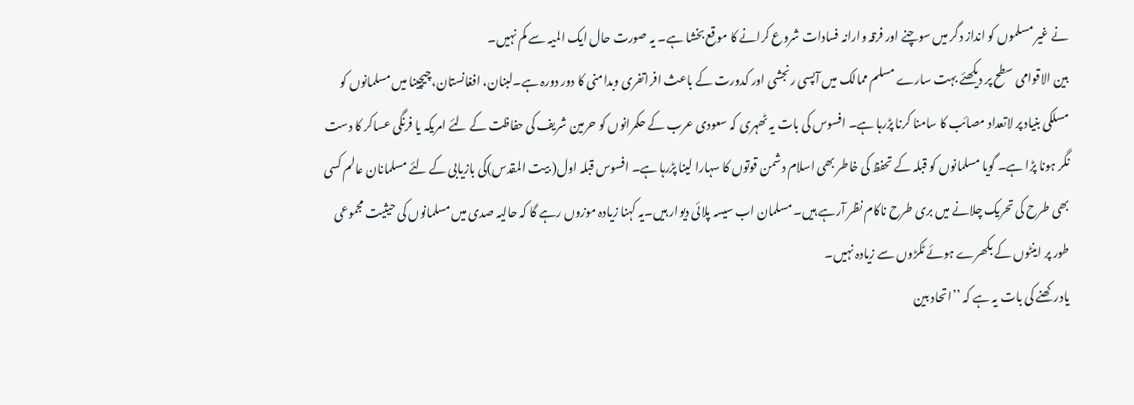نے غیر مسلموں کو انداز دگر میں سوچنے اور فرقہ وارانہ فسادات شروع کرانے کا موقع بخشا ہے۔ یہ صورت حال ایک المیہ سے کم نہیں۔
بین الاقوامی سطح پر دیکھئے بہت سارے مسلم ممالک میں آپسی رنجشی اور کدورت کے باعث افراتفری وبدامنی کا دور دورہ ہے۔لبنان، افغانستان،چیچینا میں مسلمانوں کو مسلکی بنیاد پر لاتعداد مصائب کا سامنا کرنا پڑرہا ہے۔ افسوس کی بات یہ ٹھہری کہ سعودی عرب کے حکمرانوں کو حرمین شریف کی حفاظت کے لئے امریکہ یا فرنگی عساکر کا دست نگر ہونا پڑا ہے۔ گویا مسلمانوں کو قبلہ کے تحفظ کی خاطر بھی اسلام دشمن قوتوں کا سہارا لینا پڑرہا ہے۔ افسوس قبلہ اول( بیت المقدس)کی بازیابی کے لئے مسلمانان عالم کسی بھی طرح کی تحریک چلانے میں بری طرح ناکام نظر آرہے ہیں۔ مسلمان اب سیسہ پلائی دیوار ہیں۔یہ کہنا زیادہ موزوں رہے گا کہ حالیہ صدی میں مسلمانوں کی حیثیت مجموعی طور پر اینٹوں کے بکھرے ہوئے ٹکڑوں سے زیادہ نہیں۔
یادرکھنے کی بات یہ ہے کہ ’’اتحاد بین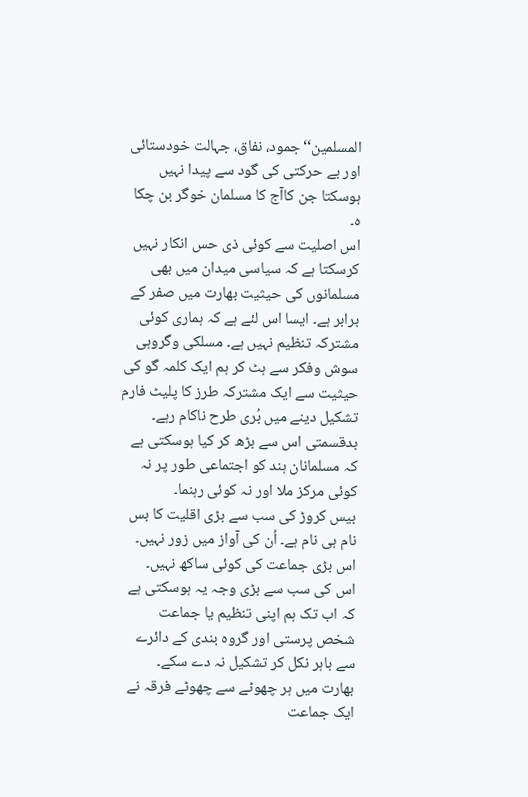المسلمین‘‘جمود، نفاق، جہالت خودستائی اور بے حرکتی کی گود سے پیدا نہیں ہوسکتا جن کاآج کا مسلمان خوگر بن چکا ہ۔
اس اصلیت سے کوئی ذی حس انکار نہیں کرسکتا ہے کہ سیاسی میدان میں بھی مسلمانوں کی حیثیت بھارت میں صفر کے برابر ہے۔ ایسا اس لئے ہے کہ ہماری کوئی مشترکہ تنظیم نہیں ہے۔ مسلکی وگروہی سوش وفکر سے ہٹ کر ہم ایک کلمہ گو کی حیثیت سے ایک مشترکہ طرز کا پلیٹ فارم تشکیل دینے میں بُری طرح ناکام رہے۔
بدقسمتی اس سے بڑھ کر کیا ہوسکتی ہے کہ مسلمانان ہند کو اجتماعی طور پر نہ کوئی مرکز ملا اور نہ کوئی رہنما۔
بیس کروڑ کی سب سے بڑی اقلیت کا بس نام ہی نام ہے۔ اُن کی آواز میں زور نہیں۔ اس بڑی جماعت کی کوئی ساکھ نہیں۔
اس کی سب سے بڑی وجہ یہ ہوسکتی ہے کہ اب تک ہم اپنی تنظیم یا جماعت شخص پرستی اور گروہ بندی کے دائرے سے باہر نکل کر تشکیل نہ دے سکے۔
بھارت میں ہر چھوٹے سے چھوٹے فرقہ نے ایک جماعت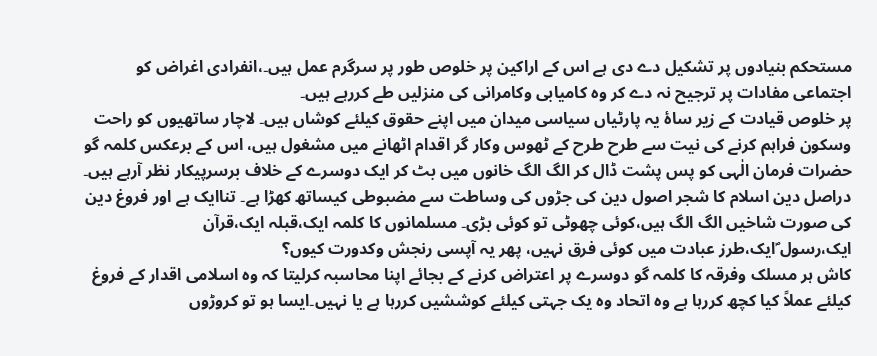مستحکم بنیادوں پر تشکیل دے دی ہے اس کے اراکین پر خلوص طور پر سرگرم عمل ہیں۔،انفرادی اغراض کو اجتماعی مفادات پر ترجیح نہ دے کر وہ کامیابی وکامرانی کی منزلیں طے کررہے ہیں۔
پر خلوص قیادت کے زیر ساۂ یہ پارٹیاں سیاسی میدان میں اپنے حقوق کیلئے کوشاں ہیں۔ لاچار ساتھیوں کو راحت وسکون فراہم کرنے کی نیت سے طرح طرح کے ٹھوس وکار گر اقدام اٹھانے میں مشغول ہیں، اس کے برعکس کلمہ گو حضرات فرمان الٰہی کو پس پشت ڈال کر الگ الگ خانوں میں بٹ کر ایک دوسرے کے خلاف برسرپیکار نظر آرہے ہیں۔
دراصل دین اسلام کا شجر اصول دین کی جڑوں کی وساطت سے مضبوطی کیساتھ کھڑا ہے۔ تناایک ہے اور فروغ دین کی صورت شاخیں الگ الگ ہیں،کوئی چھوٹی تو کوئی بڑی۔ مسلمانوں کا کلمہ ایک،قبلہ ایک،قرآن ایک،رسول ؐایک،طرز عبادت میں کوئی فرق نہیں، پھر یہ آپسی رنجش وکدورت کیوں؟
کاش ہر مسلک وفرقہ کا کلمہ گو دوسرے پر اعتراض کرنے کے بجائے اپنا محاسبہ کرلیتا کہ وہ اسلامی اقدار کے فروغ کیلئے عملاً کیا کچھ کررہا ہے وہ اتحاد وہ یک جہتی کیلئے کوششیں کررہا ہے یا نہیں۔ایسا ہو تو کروڑوں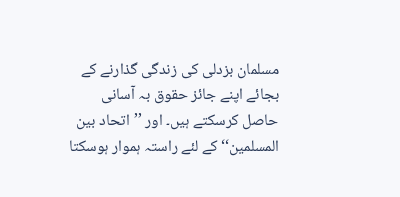مسلمان بزدلی کی زندگی گذارنے کے بجائے اپنے جائز حقوق بہ آسانی حاصل کرسکتے ہیں۔ اور ’’اتحاد بین المسلمین‘‘ کے لئے راستہ ہموار ہوسکتا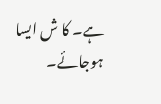ہے۔ کا ش ایسا ہوجائے۔